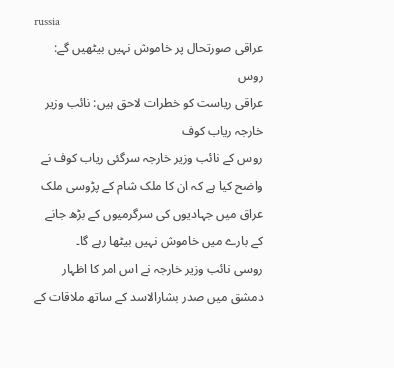russia
عراقی صورتحال پر خاموش نہیں بیٹھیں گے: روس
عراقی ریاست کو خطرات لاحق ہیں: نائب وزیر خارجہ ریاب کوف
روس کے نائب وزیر خارجہ سرگئی ریاب کوف نے واضح کیا ہے کہ ان کا ملک شام کے پڑوسی ملک عراق میں جہادیوں کی سرگرمیوں کے بڑھ جانے کے بارے میں خاموش نہیں بیٹھا رہے گا۔
روسی نائب وزیر خارجہ نے اس امر کا اظہار دمشق میں صدر بشارالاسد کے ساتھ ملاقات کے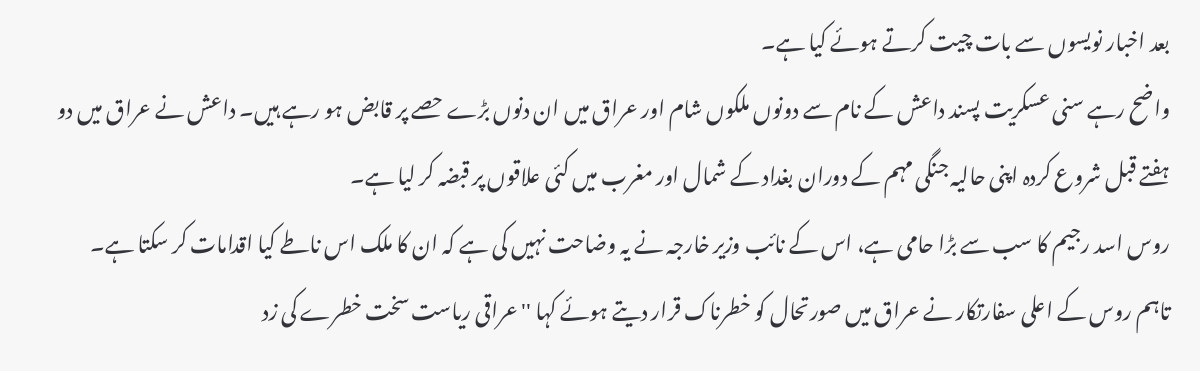بعد اخبار نویسوں سے بات چیت کرتے ہوئے کیا ہے۔
واضح رہے سنی عسکریت پسند داعش کے نام سے دونوں ملکوں شام اور عراق میں ان دنوں بڑے حصے پر قابض ہو رہے ہیں۔ داعش نے عراق میں دو ہفتے قبل شروع کردہ اپنی حالیہ جنگی مہم کے دوران بغداد کے شمال اور مغرب میں کئی علاقوں پر قبضہ کر لیا ہے۔
روس اسد رجیم کا سب سے بڑا حامی ہے، اس کے نائب وزیر خارجہ نے یہ وضاحت نہیں کی ہے کہ ان کا ملک اس ناطے کیا اقدامات کر سکتا ہے۔
تاہم روس کے اعلی سفارتکار نے عراق میں صورتحال کو خطرناک قرار دیتے ہوئے کہا '' عراقی ریاست سخت خطرے کی زد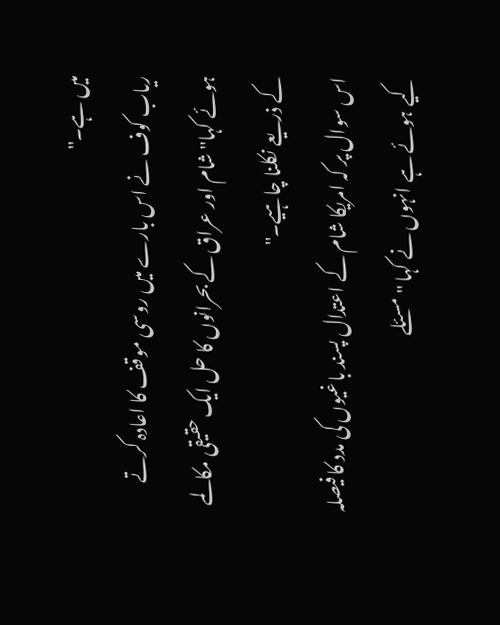میں ہے۔''
ریاب کوف نے اس بارے میں روسی موقف کا اعادہ کرتے ہوئے کہا'' شام اور عراق کے بحرانوں کا حل ایک حقیقی مکالمے کے ذریعے نکلنا چاہیے۔''
اس سوال پر کہ امریکا شام کے اعتدال پسند باغیوں کی مدد کا فیصلہ کیے ہوئے ہے انہوں نے کہا '' مسئلے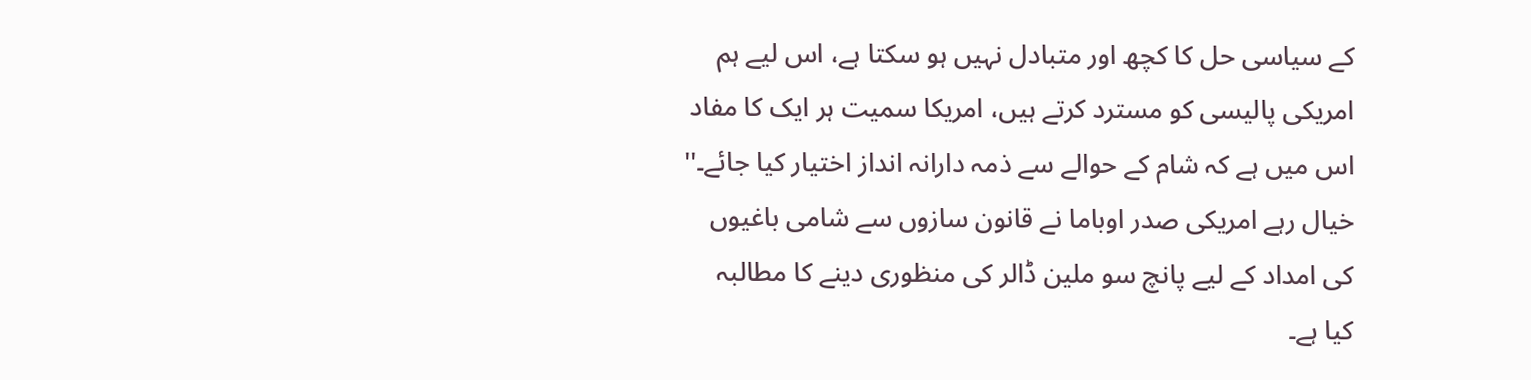کے سیاسی حل کا کچھ اور متبادل نہیں ہو سکتا ہے، اس لیے ہم امریکی پالیسی کو مسترد کرتے ہیں، امریکا سمیت ہر ایک کا مفاد اس میں ہے کہ شام کے حوالے سے ذمہ دارانہ انداز اختیار کیا جائے۔''
خیال رہے امریکی صدر اوباما نے قانون سازوں سے شامی باغیوں کی امداد کے لیے پانچ سو ملین ڈالر کی منظوری دینے کا مطالبہ کیا ہے۔